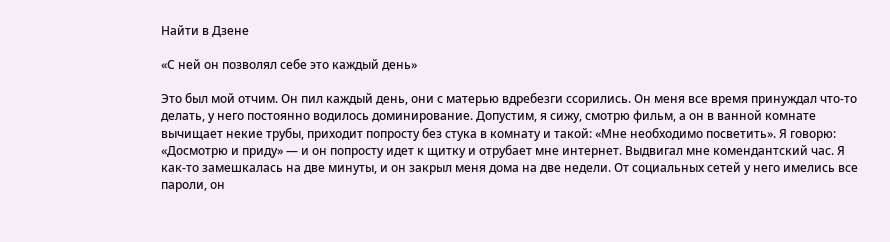Найти в Дзене

«С ней он позволял себе это каждый день»

Это был мой отчим. Он пил каждый день, они с матерью вдребезги ссорились. Он меня все время принуждал что-то делать, у него постоянно водилось доминирование. Допустим, я сижу, смотрю фильм, а он в ванной комнате вычищает некие трубы, приходит попросту без стука в комнату и такой: «Мне необходимо посветить». Я говорю: «Досмотрю и приду» — и он попросту идет к щитку и отрубает мне интернет. Выдвигал мне комендантский час. Я как-то замешкалась на две минуты, и он закрыл меня дома на две недели. От социальных сетей у него имелись все пароли, он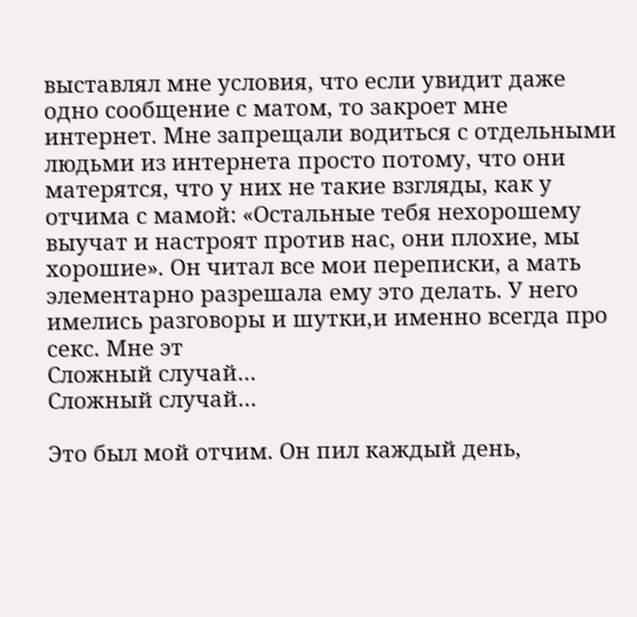выставлял мне условия, что если увидит даже одно сообщение с матом, то закроет мне интернет. Мне запрещали водиться с отдельными людьми из интернета просто потому, что они матерятся, что у них не такие взгляды, как у отчима с мамой: «Остальные тебя нехорошему выучат и настроят против нас, они плохие, мы хорошие». Он читал все мои переписки, а мать элементарно разрешала ему это делать. У него имелись разговоры и шутки,и именно всегда про секс. Мне эт
Сложный случай…
Сложный случай…

Это был мой отчим. Он пил каждый день,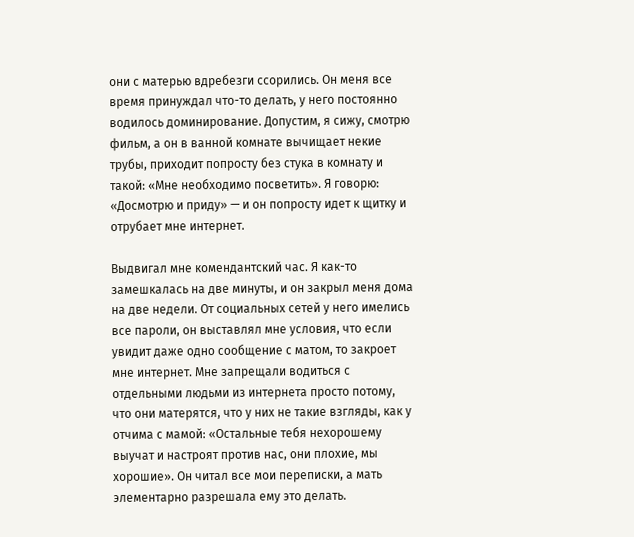они с матерью вдребезги ссорились. Он меня все время принуждал что-то делать, у него постоянно водилось доминирование. Допустим, я сижу, смотрю фильм, а он в ванной комнате вычищает некие трубы, приходит попросту без стука в комнату и такой: «Мне необходимо посветить». Я говорю: «Досмотрю и приду» — и он попросту идет к щитку и отрубает мне интернет.

Выдвигал мне комендантский час. Я как-то замешкалась на две минуты, и он закрыл меня дома на две недели. От социальных сетей у него имелись все пароли, он выставлял мне условия, что если увидит даже одно сообщение с матом, то закроет мне интернет. Мне запрещали водиться с отдельными людьми из интернета просто потому, что они матерятся, что у них не такие взгляды, как у отчима с мамой: «Остальные тебя нехорошему выучат и настроят против нас, они плохие, мы хорошие». Он читал все мои переписки, а мать элементарно разрешала ему это делать.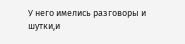У него имелись разговоры и шутки,и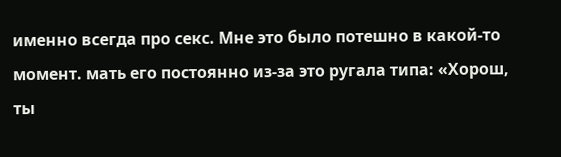именно всегда про секс. Мне это было потешно в какой-то момент. мать его постоянно из-за это ругала типа: «Хорош, ты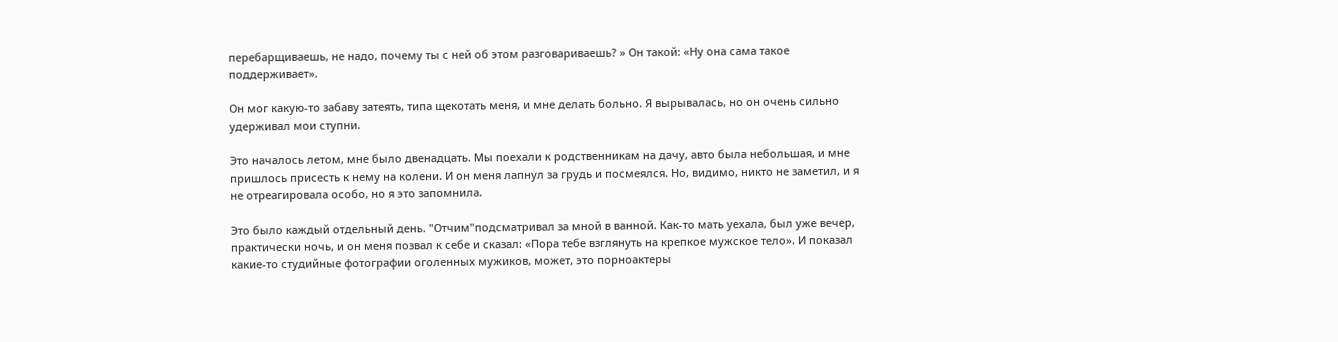перебарщиваешь, не надо, почему ты с ней об этом разговариваешь? » Он такой: «Ну она сама такое поддерживает».

Он мог какую-то забаву затеять, типа щекотать меня, и мне делать больно. Я вырывалась, но он очень сильно удерживал мои ступни.

Это началось летом, мне было двенадцать. Мы поехали к родственникам на дачу, авто была небольшая, и мне пришлось присесть к нему на колени. И он меня лапнул за грудь и посмеялся. Но, видимо, никто не заметил, и я не отреагировала особо, но я это запомнила.

Это было каждый отдельный день. "Отчим"подсматривал за мной в ванной. Как-то мать уехала, был уже вечер, практически ночь, и он меня позвал к себе и сказал: «Пора тебе взглянуть на крепкое мужское тело». И показал какие-то студийные фотографии оголенных мужиков, может, это порноактеры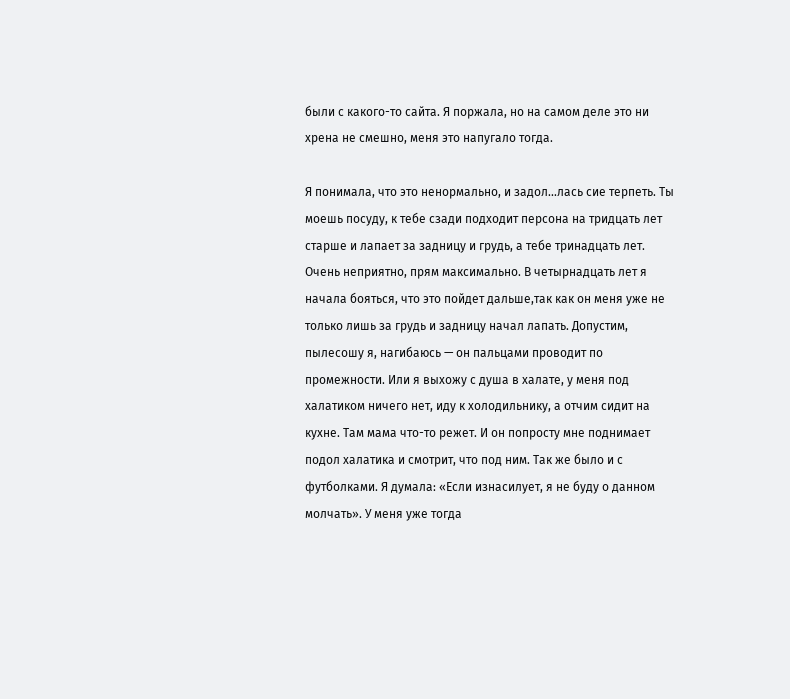были с какого-то сайта. Я поржала, но на самом деле это ни хрена не смешно, меня это напугало тогда.

Я понимала, что это ненормально, и задол...лась сие терпеть. Ты моешь посуду, к тебе сзади подходит персона на тридцать лет старше и лапает за задницу и грудь, а тебе тринадцать лет. Очень неприятно, прям максимально. В четырнадцать лет я начала бояться, что это пойдет дальше,так как он меня уже не только лишь за грудь и задницу начал лапать. Допустим, пылесошу я, нагибаюсь — он пальцами проводит по промежности. Или я выхожу с душа в халате, у меня под халатиком ничего нет, иду к холодильнику, а отчим сидит на кухне. Там мама что-то режет. И он попросту мне поднимает подол халатика и смотрит, что под ним. Так же было и с футболками. Я думала: «Если изнасилует, я не буду о данном молчать». У меня уже тогда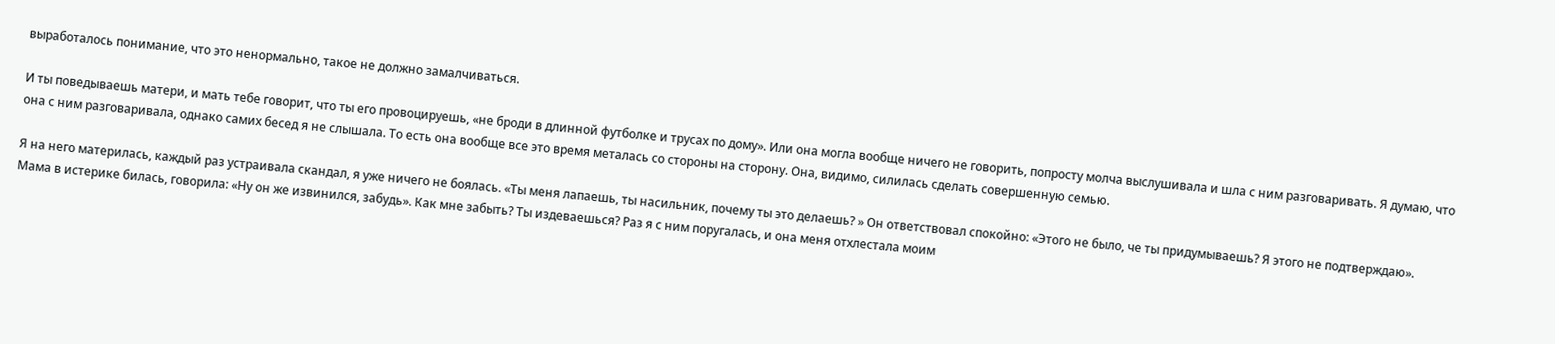выработалось понимание, что это ненормально, такое не должно замалчиваться.

И ты поведываешь матери, и мать тебе говорит, что ты его провоцируешь, «не броди в длинной футболке и трусах по дому». Или она могла вообще ничего не говорить, попросту молча выслушивала и шла с ним разговаривать. Я думаю, что она с ним разговаривала, однако самих бесед я не слышала. То есть она вообще все это время металась со стороны на сторону. Она, видимо, силилась сделать совершенную семью.

Я на него материлась, каждый раз устраивала скандал, я уже ничего не боялась. «Ты меня лапаешь, ты насильник, почему ты это делаешь? » Он ответствовал спокойно: «Этого не было, че ты придумываешь? Я этого не подтверждаю». Мама в истерике билась, говорила: «Ну он же извинился, забудь». Как мне забыть? Ты издеваешься? Раз я с ним поругалась, и она меня отхлестала моим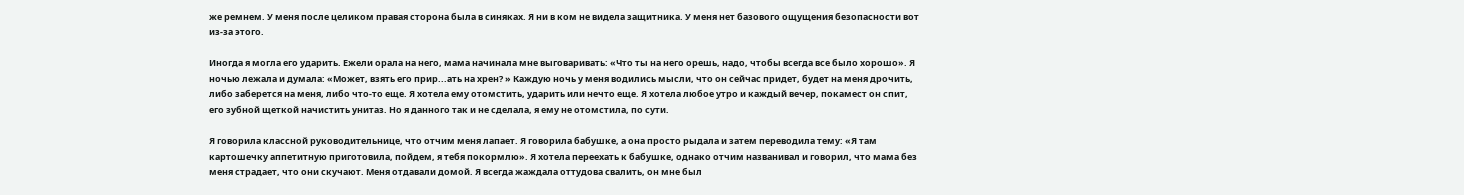же ремнем. У меня после целиком правая сторона была в синяках. Я ни в ком не видела защитника. У меня нет базового ощущения безопасности вот из-за этого.

Иногда я могла его ударить. Ежели орала на него, мама начинала мне выговаривать: «Что ты на него орешь, надо, чтобы всегда все было хорошо». Я ночью лежала и думала: «Может, взять его прир...ать на хрен? » Каждую ночь у меня водились мысли, что он сейчас придет, будет на меня дрочить, либо заберется на меня, либо что-то еще. Я хотела ему отомстить, ударить или нечто еще. Я хотела любое утро и каждый вечер, покамест он спит, его зубной щеткой начистить унитаз. Но я данного так и не сделала, я ему не отомстила, по сути.

Я говорила классной руководительнице, что отчим меня лапает. Я говорила бабушке, а она просто рыдала и затем переводила тему: «Я там картошечку аппетитную приготовила, пойдем, я тебя покормлю». Я хотела переехать к бабушке, однако отчим названивал и говорил, что мама без меня страдает, что они скучают. Меня отдавали домой. Я всегда жаждала оттудова свалить, он мне был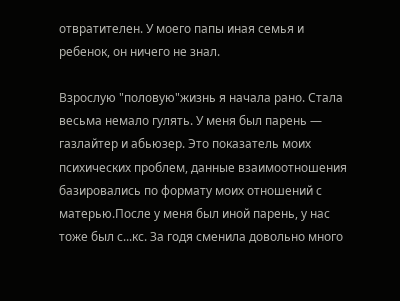отвратителен. У моего папы иная семья и ребенок, он ничего не знал.

Взрослую "половую"жизнь я начала рано. Стала весьма немало гулять. У меня был парень — газлайтер и абьюзер. Это показатель моих психических проблем, данные взаимоотношения базировались по формату моих отношений с матерью.После у меня был иной парень, у нас тоже был с...кс. За годя сменила довольно много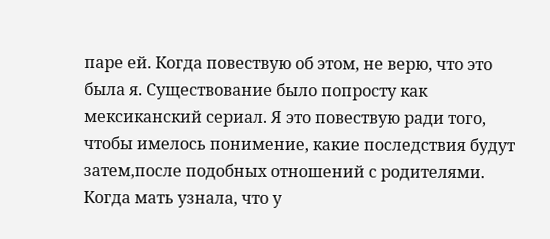паре ей. Когда повествую об этом, не верю, что это была я. Существование было попросту как мексиканский сериал. Я это повествую ради того, чтобы имелось понимение, какие последствия будут затем,после подобных отношений с родителями. Когда мать узнала, что у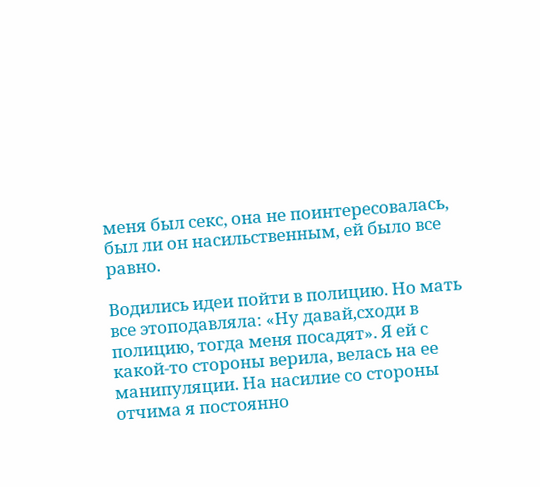меня был секс, она не поинтересовалась, был ли он насильственным, ей было все равно.

Водились идеи пойти в полицию. Но мать все этоподавляла: «Ну давай,сходи в полицию, тогда меня посадят». Я ей с какой-то стороны верила, велась на ее манипуляции. На насилие со стороны отчима я постоянно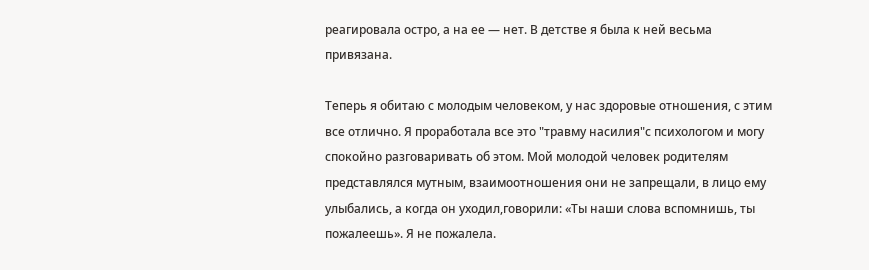реагировала остро, а на ее — нет. В детстве я была к ней весьма привязана.

Теперь я обитаю с молодым человеком, у нас здоровые отношения, с этим все отлично. Я проработала все это "травму насилия"с психологом и могу спокойно разговаривать об этом. Мой молодой человек родителям представлялся мутным, взаимоотношения они не запрещали, в лицо ему улыбались, а когда он уходил,говорили: «Ты наши слова вспомнишь, ты пожалеешь». Я не пожалела.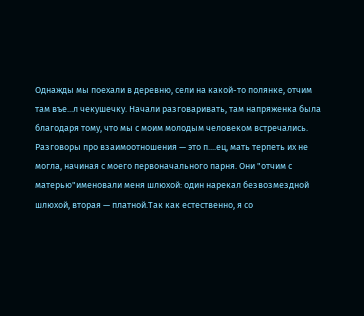Однажды мы поехали в деревню, сели на какой-то полянке, отчим там въе...л чекушечку. Начали разговаривать, там напряженка была благодаря тому, что мы с моим молодым человеком встречались. Разговоры про взаимоотношения — это п....ец, мать терпеть их не могла, начиная с моего первоначального парня. Они "отчим с матерью"именовали меня шлюхой: один нарекал безвозмездной шлюхой, вторая — платной.Так как естественно, я со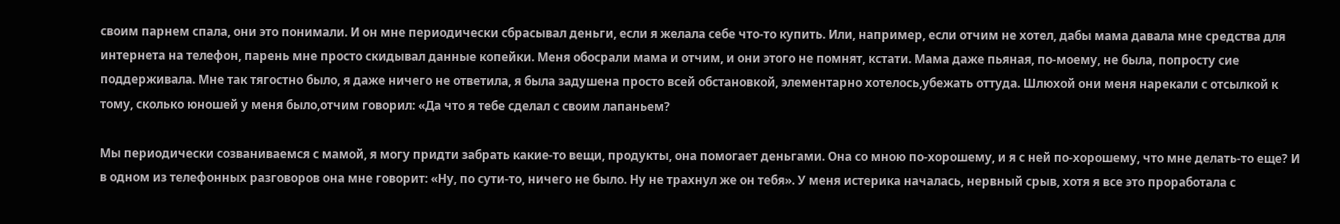своим парнем спала, они это понимали. И он мне периодически сбрасывал деньги, если я желала себе что-то купить. Или, например, если отчим не хотел, дабы мама давала мне средства для интернета на телефон, парень мне просто скидывал данные копейки. Меня обосрали мама и отчим, и они этого не помнят, кстати. Мама даже пьяная, по-моему, не была, попросту сие поддерживала. Мне так тягостно было, я даже ничего не ответила, я была задушена просто всей обстановкой, элементарно хотелось,убежать оттуда. Шлюхой они меня нарекали с отсылкой к тому, сколько юношей у меня было,отчим говорил: «Да что я тебе сделал с своим лапаньем?

Мы периодически созваниваемся с мамой, я могу придти забрать какие-то вещи, продукты, она помогает деньгами. Она со мною по-хорошему, и я с ней по-хорошему, что мне делать-то еще? И в одном из телефонных разговоров она мне говорит: «Ну, по сути-то, ничего не было. Ну не трахнул же он тебя». У меня истерика началась, нервный срыв, хотя я все это проработала с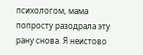психологом, мама попросту разодрала эту рану снова. Я неистово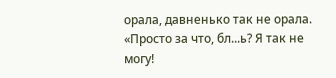орала, давненько так не орала. «Просто за что, бл...ь? Я так не могу!